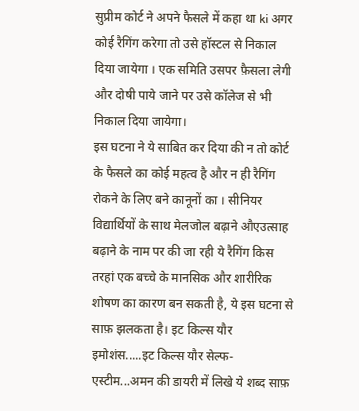सुप्रीम कोर्ट ने अपने फैसले में कहा था ki अगर कोई रैगिंग करेगा तो उसे हॉस्टल से निकाल दिया जायेगा । एक समिति उसपर फ़ैसला लेगी और दोषी पाये जाने पर उसे कॉलेज से भी निकाल दिया जायेगा।
इस घटना ने ये साबित कर दिया की न तो कोर्ट के फैसले का कोई महत्व है और न ही रैगिंग रोकने के लिए बने कानूनों का । सीनियर विद्यार्थियों के साथ मेलजोल बढ़ाने औएउत्साह बढ़ाने के नाम पर की जा रही ये रैगिंग किस तरहां एक बच्चे के मानसिक और शारीरिक शोषण का कारण बन सकती है, ये इस घटना से साफ़ झलकता है। इट किल्स यौर इमोशंस.....इट किल्स यौर सेल्फ- एस्टीम...अमन की डायरी में लिखे ये शब्द साफ़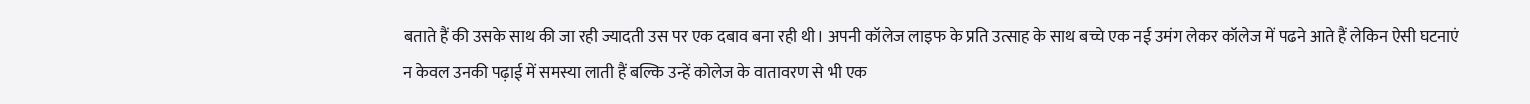बताते हैं की उसके साथ की जा रही ज्यादती उस पर एक दबाव बना रही थी। अपनी कॉलेज लाइफ के प्रति उत्साह के साथ बच्चे एक नई उमंग लेकर कॉलेज में पढने आते हैं लेकिन ऐसी घटनाएं न केवल उनकी पढ़ाई में समस्या लाती हैं बल्कि उन्हें कोलेज के वातावरण से भी एक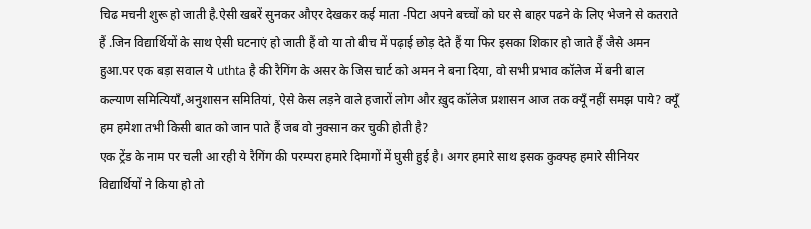चिढ मचनी शुरू हो जाती है.ऐसी खबरें सुनकर औएर देखकर कई माता -पिटा अपने बच्चों को घर से बाहर पढने के लिए भेजने से कतराते हैं .जिन विद्यार्थियों के साथ ऐसी घटनाएं हो जाती हैं वो या तो बीच में पढ़ाई छोड़ देते हैं या फिर इसका शिकार हो जाते हैं जैसे अमन हुआ.पर एक बड़ा सवाल ये uthta है की रैगिंग के असर के जिस चार्ट को अमन ने बना दिया, वो सभी प्रभाव कॉलेज में बनी बाल कल्याण समित्यियाँ,अनुशासन समितियां, ऐसे केस लड़ने वाले हजारों लोग और ख़ुद कॉलेज प्रशासन आज तक क्यूँ नहीं समझ पाये? क्यूँ हम हमेशा तभी किसी बात को जान पाते हैं जब वो नुक्सान कर चुकी होती है?
एक ट्रेंड के नाम पर चली आ रही ये रैगिंग की परम्परा हमारे दिमागों में घुसी हुई है। अगर हमारे साथ इसक कुक्फ्ह हमारे सीनियर विद्यार्थियों ने किया हो तो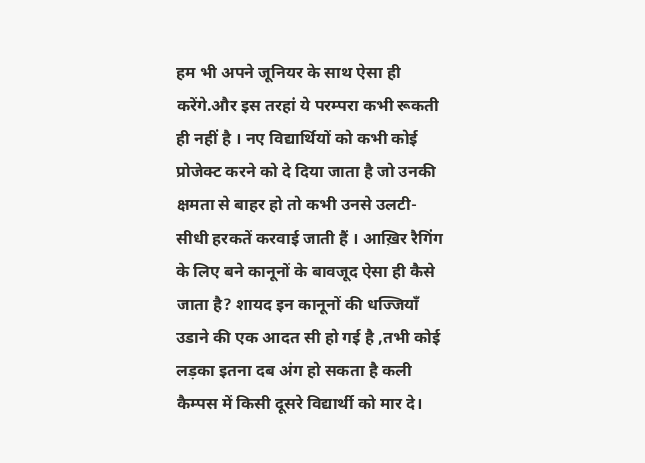हम भी अपने जूनियर के साथ ऐसा ही करेंगे.और इस तरहां ये परम्परा कभी रूकती ही नहीं है । नए विद्यार्थियों को कभी कोई प्रोजेक्ट करने को दे दिया जाता है जो उनकी क्षमता से बाहर हो तो कभी उनसे उलटी- सीधी हरकतें करवाई जाती हैं । आख़िर रैगिंग के लिए बने कानूनों के बावजूद ऐसा ही कैसे जाता है? शायद इन कानूनों की धज्जियाँ उडाने की एक आदत सी हो गई है ,तभी कोई लड़का इतना दब अंग हो सकता है कली कैम्पस में किसी दूसरे विद्यार्थी को मार दे।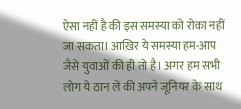ऐसा नहीं है की इस समस्या को रोका नहीं जा सकता। आख़िर ये समस्या हम-आप जैसे युवाओं की ही तो है। अगर हम सभी लोग ये ठान लें की अपने जूनियर के साथ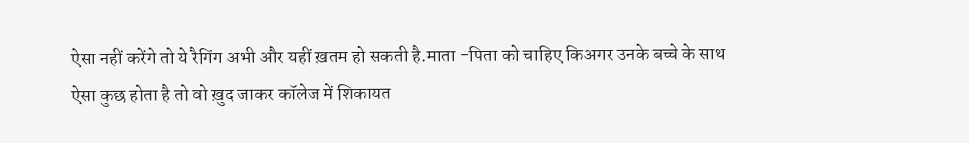ऐसा नहीं करेंगे तो ये रैगिंग अभी और यहीं ख़तम हो सकती है.माता -पिता को चाहिए किअगर उनके बच्चे के साथ ऐसा कुछ होता है तो वो ख़ुद जाकर कॉलेज में शिकायत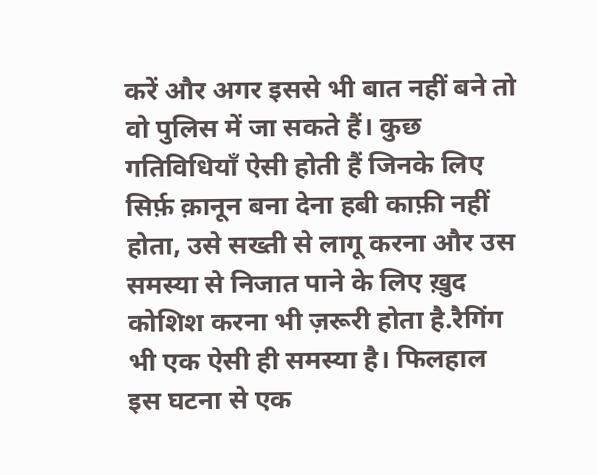करें और अगर इससे भी बात नहीं बने तो वो पुलिस में जा सकते हैं। कुछ गतिविधियाँ ऐसी होती हैं जिनके लिए सिर्फ़ क़ानून बना देना हबी काफ़ी नहीं होता, उसे सख्ती से लागू करना और उस समस्या से निजात पाने के लिए ख़ुद कोशिश करना भी ज़रूरी होता है.रैगिंग भी एक ऐसी ही समस्या है। फिलहाल इस घटना से एक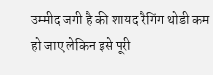उम्मीद जगी है की शायद रैगिंग थोडी कम हो जाए लेकिन इसे पूरी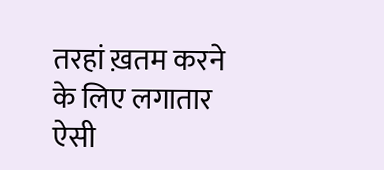तरहां ख़तम करने के लिए लगातार ऐसी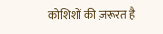कोशिशों की ज़रूरत है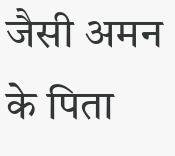जैसी अमन के पिता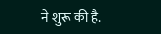ने शुरू की है.